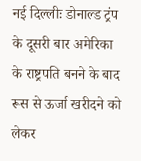नई दिल्लीः डोनाल्ड ट्रंप के दूसरी बार अमेरिका के राष्ट्रपति बनने के बाद रूस से ऊर्जा खरीदने को लेकर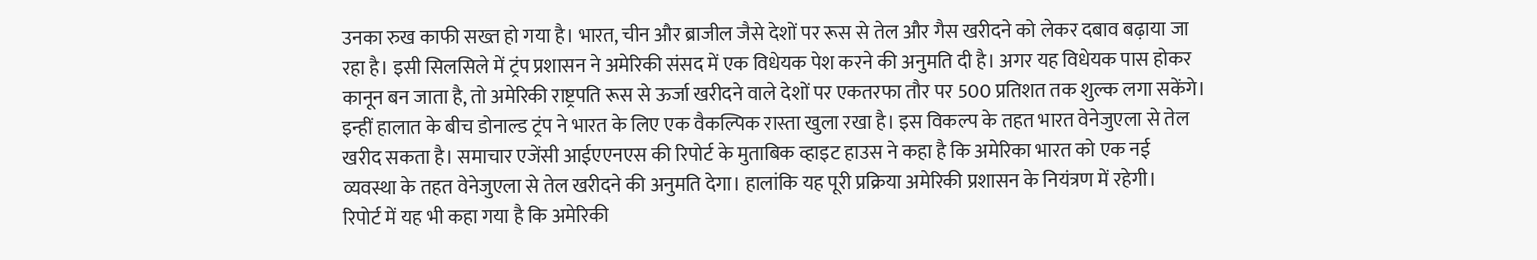उनका रुख काफी सख्त हो गया है। भारत, चीन और ब्राजील जैसे देशों पर रूस से तेल और गैस खरीदने को लेकर दबाव बढ़ाया जा रहा है। इसी सिलसिले में ट्रंप प्रशासन ने अमेरिकी संसद में एक विधेयक पेश करने की अनुमति दी है। अगर यह विधेयक पास होकर कानून बन जाता है, तो अमेरिकी राष्ट्रपति रूस से ऊर्जा खरीदने वाले देशों पर एकतरफा तौर पर 500 प्रतिशत तक शुल्क लगा सकेंगे।
इन्हीं हालात के बीच डोनाल्ड ट्रंप ने भारत के लिए एक वैकल्पिक रास्ता खुला रखा है। इस विकल्प के तहत भारत वेनेजुएला से तेल खरीद सकता है। समाचार एजेंसी आईएएनएस की रिपोर्ट के मुताबिक व्हाइट हाउस ने कहा है कि अमेरिका भारत को एक नई व्यवस्था के तहत वेनेजुएला से तेल खरीदने की अनुमति देगा। हालांकि यह पूरी प्रक्रिया अमेरिकी प्रशासन के नियंत्रण में रहेगी।
रिपोर्ट में यह भी कहा गया है कि अमेरिकी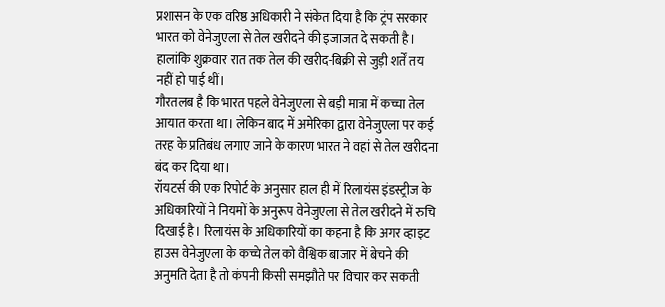प्रशासन के एक वरिष्ठ अधिकारी ने संकेत दिया है कि ट्रंप सरकार भारत को वेनेजुएला से तेल खरीदने की इजाजत दे सकती है। हालांकि शुक्रवार रात तक तेल की खरीद-बिक्री से जुड़ी शर्तें तय नहीं हो पाई थीं।
गौरतलब है कि भारत पहले वेनेजुएला से बड़ी मात्रा में कच्चा तेल आयात करता था। लेकिन बाद में अमेरिका द्वारा वेनेजुएला पर कई तरह के प्रतिबंध लगाए जाने के कारण भारत ने वहां से तेल खरीदना बंद कर दिया था।
रॉयटर्स की एक रिपोर्ट के अनुसार हाल ही में रिलायंस इंडस्ट्रीज के अधिकारियों ने नियमों के अनुरूप वेनेजुएला से तेल खरीदने में रुचि दिखाई है। रिलायंस के अधिकारियों का कहना है कि अगर व्हाइट हाउस वेनेजुएला के कच्चे तेल को वैश्विक बाजार में बेचने की अनुमति देता है तो कंपनी किसी समझौते पर विचार कर सकती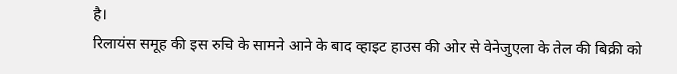है।
रिलायंस समूह की इस रुचि के सामने आने के बाद व्हाइट हाउस की ओर से वेनेजुएला के तेल की बिक्री को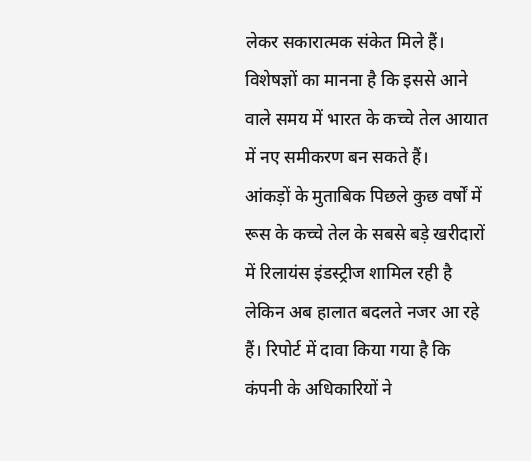लेकर सकारात्मक संकेत मिले हैं। विशेषज्ञों का मानना है कि इससे आने वाले समय में भारत के कच्चे तेल आयात में नए समीकरण बन सकते हैं।
आंकड़ों के मुताबिक पिछले कुछ वर्षों में रूस के कच्चे तेल के सबसे बड़े खरीदारों में रिलायंस इंडस्ट्रीज शामिल रही है लेकिन अब हालात बदलते नजर आ रहे हैं। रिपोर्ट में दावा किया गया है कि कंपनी के अधिकारियों ने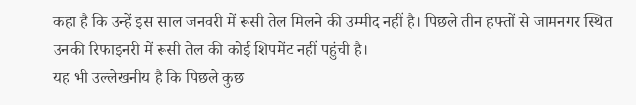कहा है कि उन्हें इस साल जनवरी में रूसी तेल मिलने की उम्मीद नहीं है। पिछले तीन हफ्तों से जामनगर स्थित उनकी रिफाइनरी में रूसी तेल की कोई शिपमेंट नहीं पहुंची है।
यह भी उल्लेखनीय है कि पिछले कुछ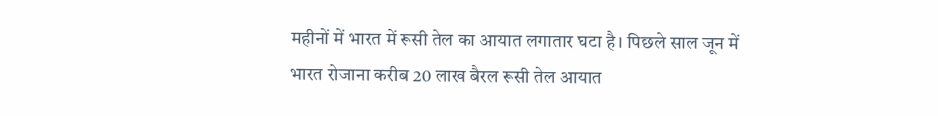महीनों में भारत में रूसी तेल का आयात लगातार घटा है। पिछले साल जून में भारत रोजाना करीब 20 लाख बैरल रूसी तेल आयात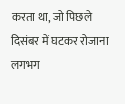करता था, जो पिछले दिसंबर में घटकर रोजाना लगभग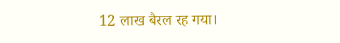12 लाख बैरल रह गया।